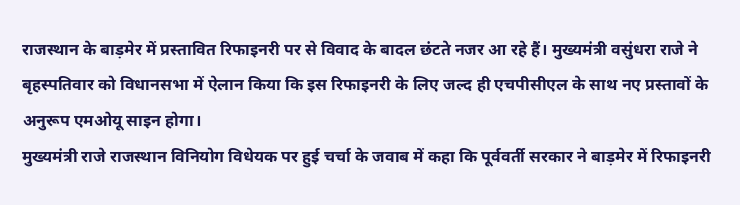राजस्थान के बाड़मेर में प्रस्तावित रिफाइनरी पर से विवाद के बादल छंटते नजर आ रहे हैं। मुख्यमंत्री वसुंधरा राजे ने बृहस्पतिवार को विधानसभा में ऐलान किया कि इस रिफाइनरी के लिए जल्द ही एचपीसीएल के साथ नए प्रस्तावों के अनुरूप एमओयू साइन होगा।
मुख्यमंत्री राजे राजस्थान विनियोग विधेयक पर हुई चर्चा के जवाब में कहा कि पूर्ववर्ती सरकार ने बाड़मेर में रिफाइनरी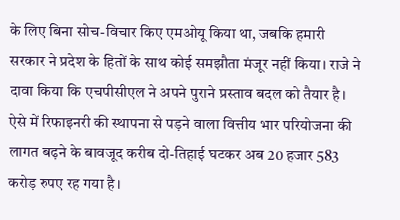के लिए बिना सोच-विचार किए एमओयू किया था, जबकि हमारी सरकार ने प्रदेश के हितों के साथ कोई समझौता मंजूर नहीं किया। राजे ने दावा किया कि एचपीसीएल ने अपने पुराने प्रस्ताव बदल को तैयार है। ऐसे में रिफाइनरी की स्थापना से पड़ने वाला वित्तीय भार परियोजना की लागत बढ़ने के बावजूद करीब दो-तिहाई घटकर अब 20 हजार 583 करोड़ रुपए रह गया है।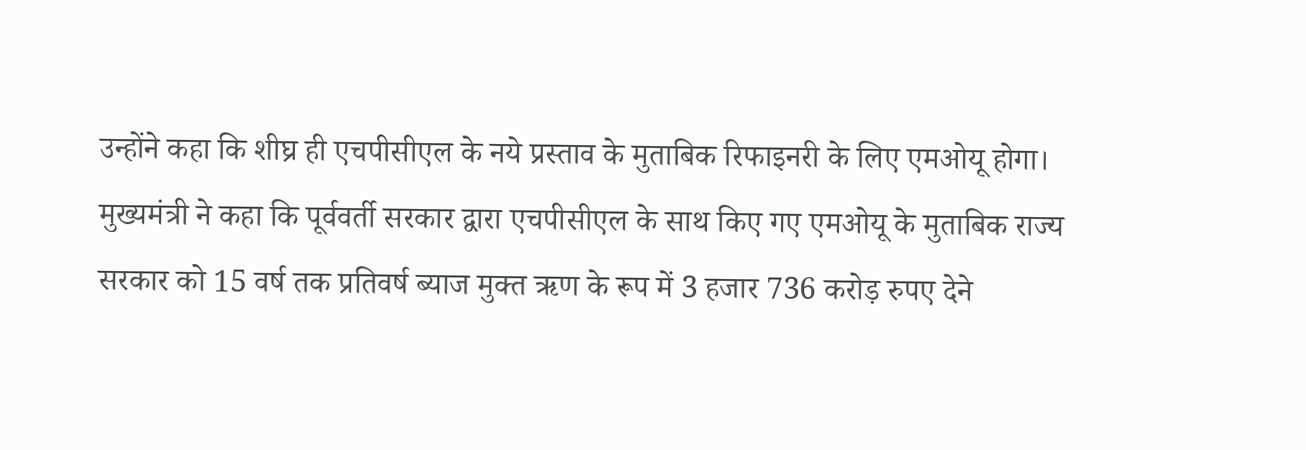उन्होंने कहा कि शीघ्र ही एचपीसीएल के नये प्रस्ताव के मुताबिक रिफाइनरी के लिए एमओयू होगा।
मुख्यमंत्री ने कहा कि पूर्ववर्ती सरकार द्वारा एचपीसीएल के साथ किए गए एमओयू के मुताबिक राज्य सरकार को 15 वर्ष तक प्रतिवर्ष ब्याज मुक्त ऋण के रूप में 3 हजार 736 करोड़ रुपए देने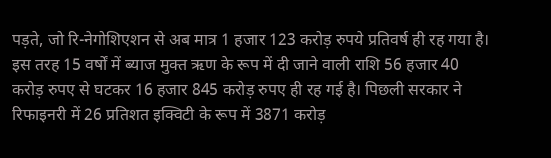पड़ते, जो रि-नेगोशिएशन से अब मात्र 1 हजार 123 करोड़ रुपये प्रतिवर्ष ही रह गया है।
इस तरह 15 वर्षों में ब्याज मुक्त ऋण के रूप में दी जाने वाली राशि 56 हजार 40 करोड़ रुपए से घटकर 16 हजार 845 करोड़ रुपए ही रह गई है। पिछली सरकार ने रिफाइनरी में 26 प्रतिशत इक्विटी के रूप में 3871 करोड़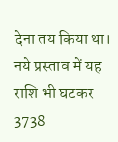देना तय किया था। नये प्रस्ताव में यह राशि भी घटकर 3738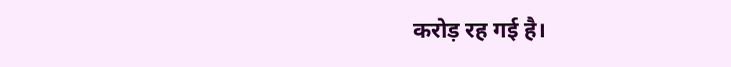करोड़ रह गई है।